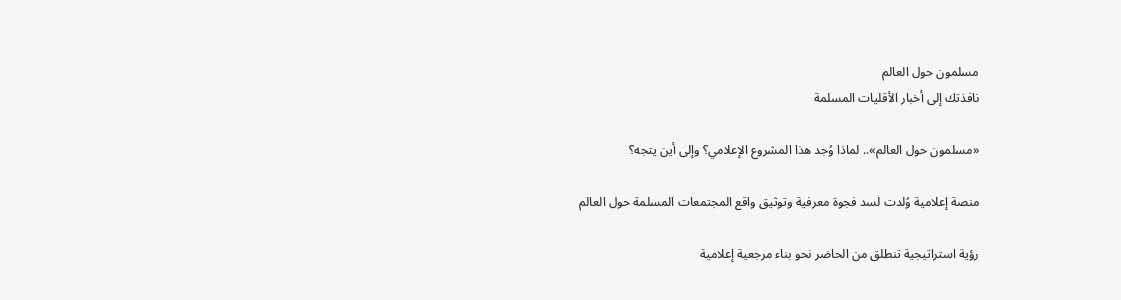مسلمون حول العالم
نافذتك إلى أخبار الأقليات المسلمة

«مسلمون حول العالم».. لماذا وُجد هذا المشروع الإعلامي؟ وإلى أين يتجه؟

منصة إعلامية وُلدت لسد فجوة معرفية وتوثيق واقع المجتمعات المسلمة حول العالم

رؤية استراتيجية تنطلق من الحاضر نحو بناء مرجعية إعلامية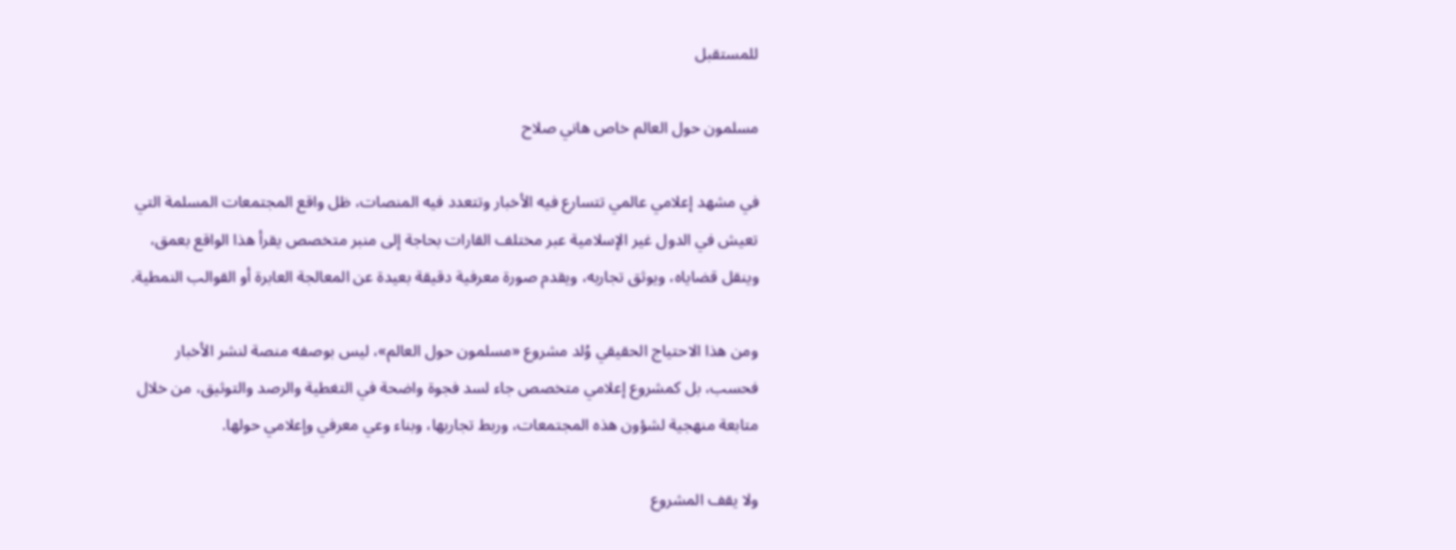للمستقبل

مسلمون حول العالم خاص هاني صلاح

في مشهد إعلامي عالمي تتسارع فيه الأخبار وتتعدد فيه المنصات، ظل واقع المجتمعات المسلمة التي تعيش في الدول غير الإسلامية عبر مختلف القارات بحاجة إلى منبر متخصص يقرأ هذا الواقع بعمق، وينقل قضاياه، ويوثق تجاربه، ويقدم صورة معرفية دقيقة بعيدة عن المعالجة العابرة أو القوالب النمطية.

ومن هذا الاحتياج الحقيقي وُلد مشروع «مسلمون حول العالم»، ليس بوصفه منصة لنشر الأخبار فحسب، بل كمشروع إعلامي متخصص جاء لسد فجوة واضحة في التغطية والرصد والتوثيق، من خلال متابعة منهجية لشؤون هذه المجتمعات، وربط تجاربها، وبناء وعي معرفي وإعلامي حولها.

ولا يقف المشروع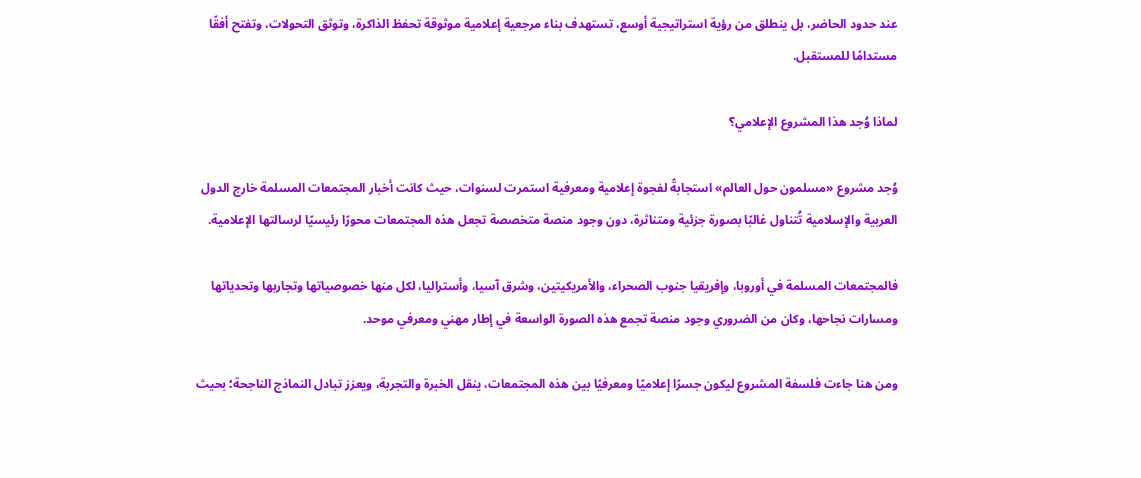عند حدود الحاضر، بل ينطلق من رؤية استراتيجية أوسع، تستهدف بناء مرجعية إعلامية موثوقة تحفظ الذاكرة، وتوثق التحولات، وتفتح أفقًا مستدامًا للمستقبل.

لماذا وُجد هذا المشروع الإعلامي؟

وُجد مشروع «مسلمون حول العالم» استجابةً لفجوة إعلامية ومعرفية استمرت لسنوات، حيث كانت أخبار المجتمعات المسلمة خارج الدول العربية والإسلامية تُتناول غالبًا بصورة جزئية ومتناثرة، دون وجود منصة متخصصة تجعل هذه المجتمعات محورًا رئيسيًا لرسالتها الإعلامية.

فالمجتمعات المسلمة في أوروبا، وإفريقيا جنوب الصحراء، والأمريكيتين، وشرق آسيا، وأستراليا، لكل منها خصوصياتها وتجاربها وتحدياتها ومسارات نجاحها، وكان من الضروري وجود منصة تجمع هذه الصورة الواسعة في إطار مهني ومعرفي موحد.

ومن هنا جاءت فلسفة المشروع ليكون جسرًا إعلاميًا ومعرفيًا بين هذه المجتمعات، ينقل الخبرة والتجربة، ويعزز تبادل النماذج الناجحة؛ بحيث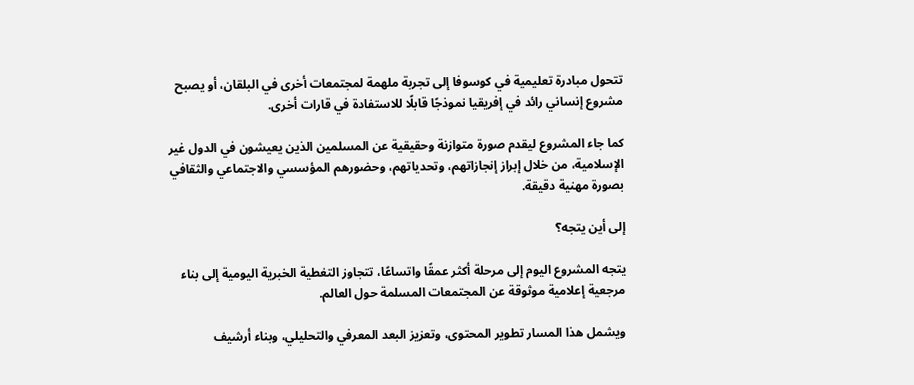تتحول مبادرة تعليمية في كوسوفا إلى تجربة ملهمة لمجتمعات أخرى في البلقان، أو يصبح مشروع إنساني رائد في إفريقيا نموذجًا قابلًا للاستفادة في قارات أخرى.

كما جاء المشروع ليقدم صورة متوازنة وحقيقية عن المسلمين الذين يعيشون في الدول غير الإسلامية، من خلال إبراز إنجازاتهم، وتحدياتهم، وحضورهم المؤسسي والاجتماعي والثقافي بصورة مهنية دقيقة.

إلى أين يتجه؟

يتجه المشروع اليوم إلى مرحلة أكثر عمقًا واتساعًا، تتجاوز التغطية الخبرية اليومية إلى بناء مرجعية إعلامية موثوقة عن المجتمعات المسلمة حول العالم.

ويشمل هذا المسار تطوير المحتوى، وتعزيز البعد المعرفي والتحليلي، وبناء أرشيف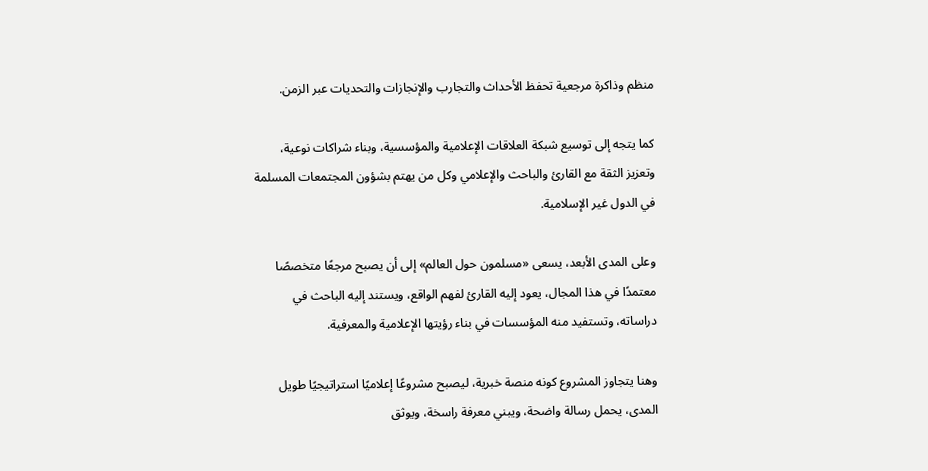منظم وذاكرة مرجعية تحفظ الأحداث والتجارب والإنجازات والتحديات عبر الزمن.

كما يتجه إلى توسيع شبكة العلاقات الإعلامية والمؤسسية، وبناء شراكات نوعية، وتعزيز الثقة مع القارئ والباحث والإعلامي وكل من يهتم بشؤون المجتمعات المسلمة في الدول غير الإسلامية.

وعلى المدى الأبعد، يسعى «مسلمون حول العالم» إلى أن يصبح مرجعًا متخصصًا معتمدًا في هذا المجال، يعود إليه القارئ لفهم الواقع، ويستند إليه الباحث في دراساته، وتستفيد منه المؤسسات في بناء رؤيتها الإعلامية والمعرفية.

وهنا يتجاوز المشروع كونه منصة خبرية، ليصبح مشروعًا إعلاميًا استراتيجيًا طويل المدى، يحمل رسالة واضحة، ويبني معرفة راسخة، ويوثق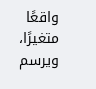واقعًا متغيرًا، ويرسم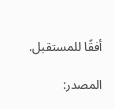أفقًا للمستقبل.

المصدر: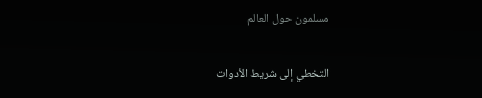مسلمون حول العالم

التخطي إلى شريط الأدوات